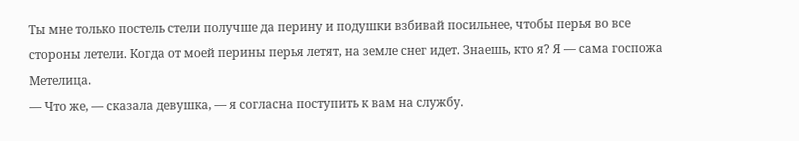Ты мне только постель стели получше да перину и подушки взбивай посильнее, чтобы перья во все стороны летели. Когда от моей перины перья летят, на земле снег идет. Знаешь, кто я? Я — сама госпожа Метелица.
— Что же, — сказала девушка, — я согласна поступить к вам на службу.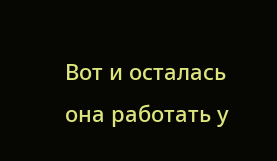Вот и осталась она работать у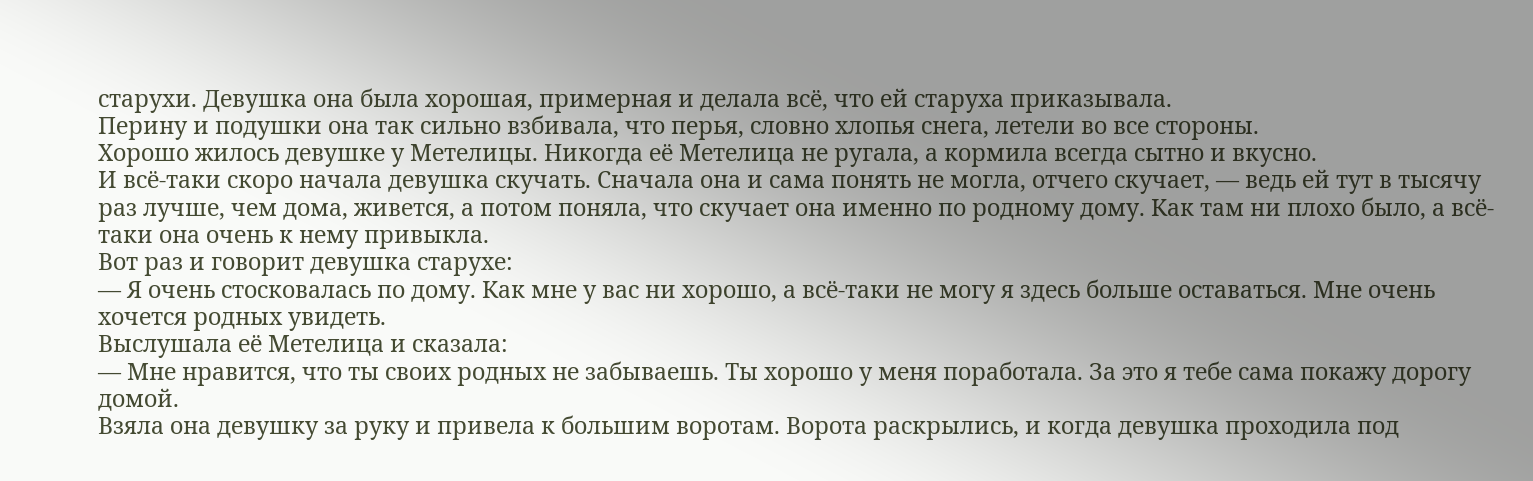старухи. Девушка она была хорошая, примерная и делала всё, что ей старуха приказывала.
Перину и подушки она так сильно взбивала, что перья, словно хлопья снега, летели во все стороны.
Хорошо жилось девушке у Метелицы. Никогда её Метелица не ругала, а кормила всегда сытно и вкусно.
И всё-таки скоро начала девушка скучать. Сначала она и сама понять не могла, отчего скучает, — ведь ей тут в тысячу раз лучше, чем дома, живется, а потом поняла, что скучает она именно по родному дому. Как там ни плохо было, а всё-таки она очень к нему привыкла.
Вот раз и говорит девушка старухе:
— Я очень стосковалась по дому. Как мне у вас ни хорошо, а всё-таки не могу я здесь больше оставаться. Мне очень хочется родных увидеть.
Выслушала её Метелица и сказала:
— Мне нравится, что ты своих родных не забываешь. Ты хорошо у меня поработала. За это я тебе сама покажу дорогу домой.
Взяла она девушку за руку и привела к большим воротам. Ворота раскрылись, и когда девушка проходила под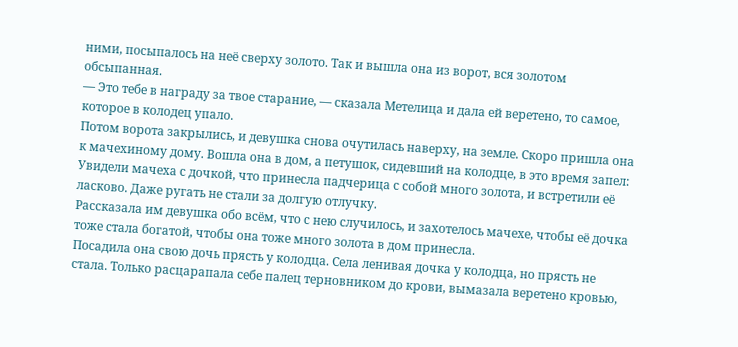ними, посыпалось на неё сверху золото. Так и вышла она из ворот, вся золотом обсыпанная.
— Это тебе в награду за твое старание, — сказала Метелица и дала ей веретено, то самое, которое в колодец упало.
Потом ворота закрылись, и девушка снова очутилась наверху, на земле. Скоро пришла она к мачехиному дому. Вошла она в дом, а петушок, сидевший на колодце, в это время запел:
Увидели мачеха с дочкой, что принесла падчерица с собой много золота, и встретили её ласково. Даже ругать не стали за долгую отлучку.
Рассказала им девушка обо всём, что с нею случилось, и захотелось мачехе, чтобы её дочка тоже стала богатой, чтобы она тоже много золота в дом принесла.
Посадила она свою дочь прясть у колодца. Села ленивая дочка у колодца, но прясть не стала. Только расцарапала себе палец терновником до крови, вымазала веретено кровью,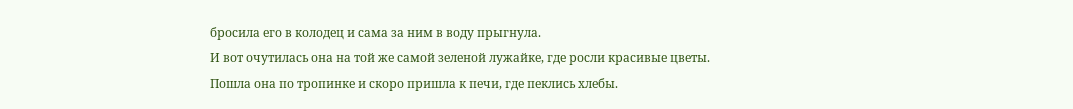бросила его в колодец и сама за ним в воду прыгнула.
И вот очутилась она на той же самой зеленой лужайке, где росли красивые цветы.
Пошла она по тропинке и скоро пришла к печи, где пеклись хлебы.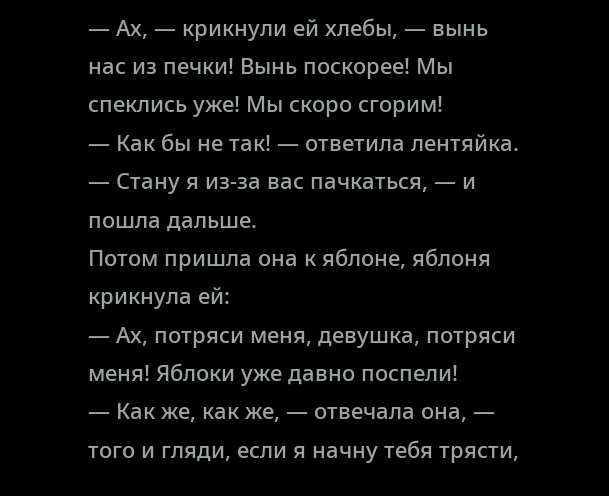— Ах, — крикнули ей хлебы, — вынь нас из печки! Вынь поскорее! Мы спеклись уже! Мы скоро сгорим!
— Как бы не так! — ответила лентяйка. — Стану я из-за вас пачкаться, — и пошла дальше.
Потом пришла она к яблоне, яблоня крикнула ей:
— Ах, потряси меня, девушка, потряси меня! Яблоки уже давно поспели!
— Как же, как же, — отвечала она, — того и гляди, если я начну тебя трясти,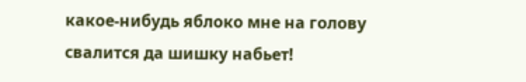какое-нибудь яблоко мне на голову свалится да шишку набьет!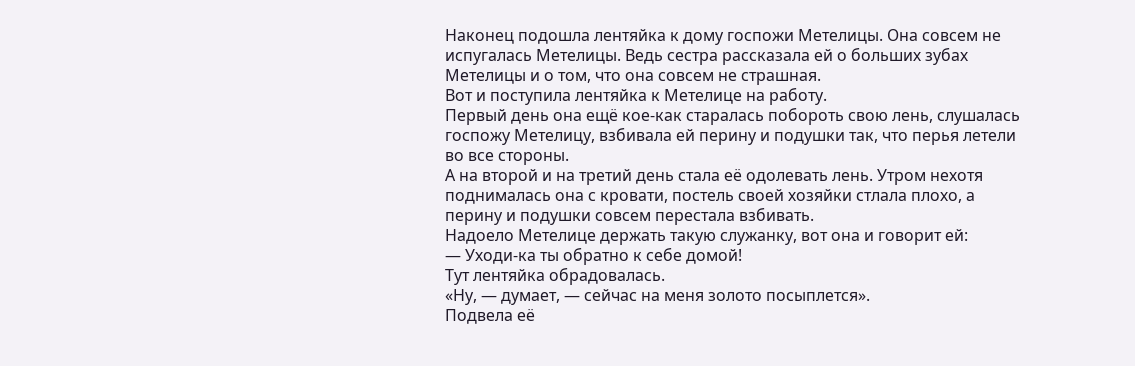Наконец подошла лентяйка к дому госпожи Метелицы. Она совсем не испугалась Метелицы. Ведь сестра рассказала ей о больших зубах Метелицы и о том, что она совсем не страшная.
Вот и поступила лентяйка к Метелице на работу.
Первый день она ещё кое-как старалась побороть свою лень, слушалась госпожу Метелицу, взбивала ей перину и подушки так, что перья летели во все стороны.
А на второй и на третий день стала её одолевать лень. Утром нехотя поднималась она с кровати, постель своей хозяйки стлала плохо, а перину и подушки совсем перестала взбивать.
Надоело Метелице держать такую служанку, вот она и говорит ей:
— Уходи-ка ты обратно к себе домой!
Тут лентяйка обрадовалась.
«Ну, — думает, — сейчас на меня золото посыплется».
Подвела её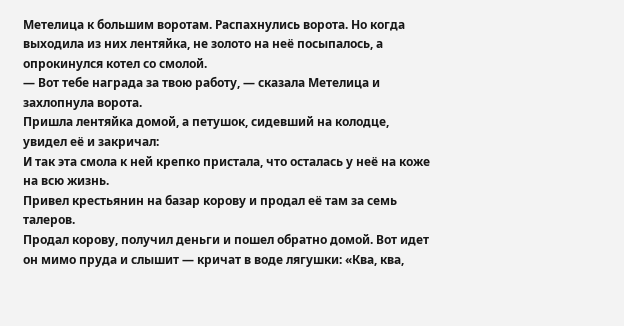Метелица к большим воротам. Распахнулись ворота. Но когда выходила из них лентяйка, не золото на неё посыпалось, а опрокинулся котел со смолой.
— Вот тебе награда за твою работу, — сказала Метелица и захлопнула ворота.
Пришла лентяйка домой, а петушок, сидевший на колодце, увидел её и закричал:
И так эта смола к ней крепко пристала, что осталась у неё на коже на всю жизнь.
Привел крестьянин на базар корову и продал её там за семь талеров.
Продал корову, получил деньги и пошел обратно домой. Вот идет он мимо пруда и слышит — кричат в воде лягушки: «Ква, ква,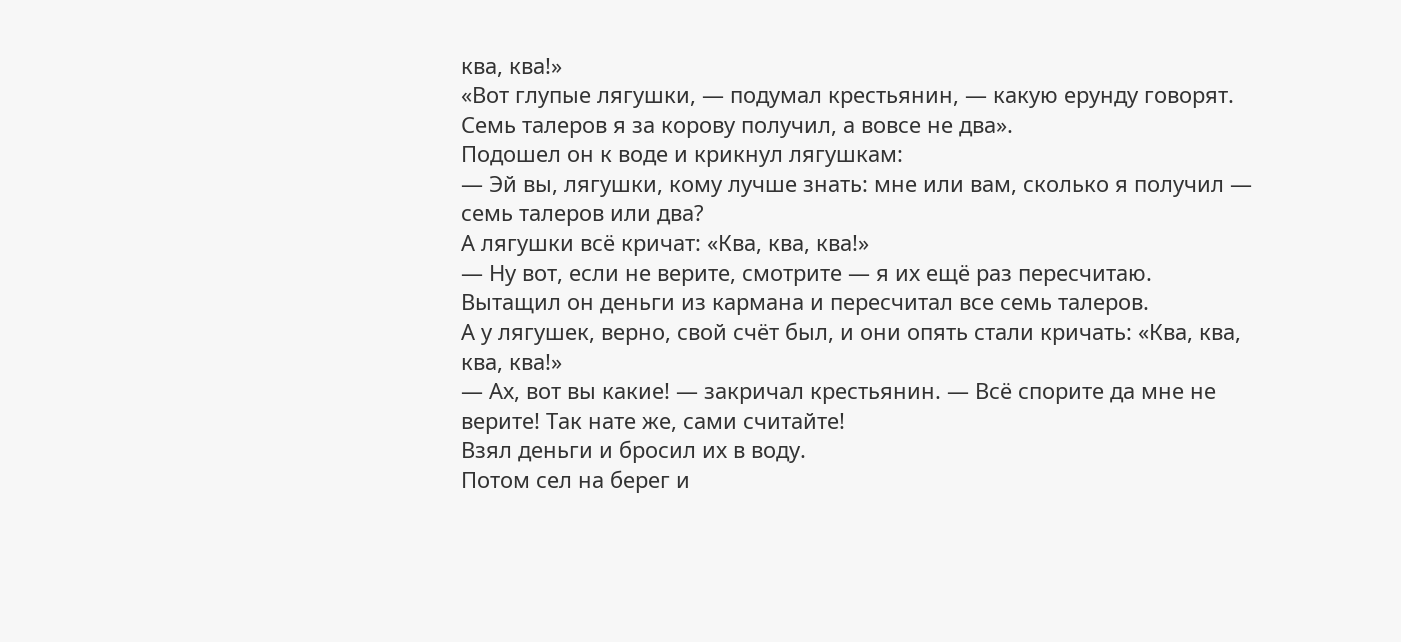ква, ква!»
«Вот глупые лягушки, — подумал крестьянин, — какую ерунду говорят. Семь талеров я за корову получил, а вовсе не два».
Подошел он к воде и крикнул лягушкам:
— Эй вы, лягушки, кому лучше знать: мне или вам, сколько я получил — семь талеров или два?
А лягушки всё кричат: «Ква, ква, ква!»
— Ну вот, если не верите, смотрите — я их ещё раз пересчитаю.
Вытащил он деньги из кармана и пересчитал все семь талеров.
А у лягушек, верно, свой счёт был, и они опять стали кричать: «Ква, ква, ква, ква!»
— Ах, вот вы какие! — закричал крестьянин. — Всё спорите да мне не верите! Так нате же, сами считайте!
Взял деньги и бросил их в воду.
Потом сел на берег и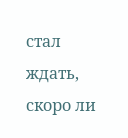стал ждать, скоро ли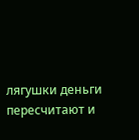лягушки деньги пересчитают и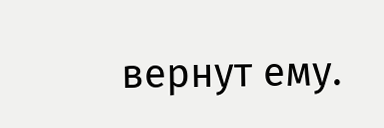вернут ему.